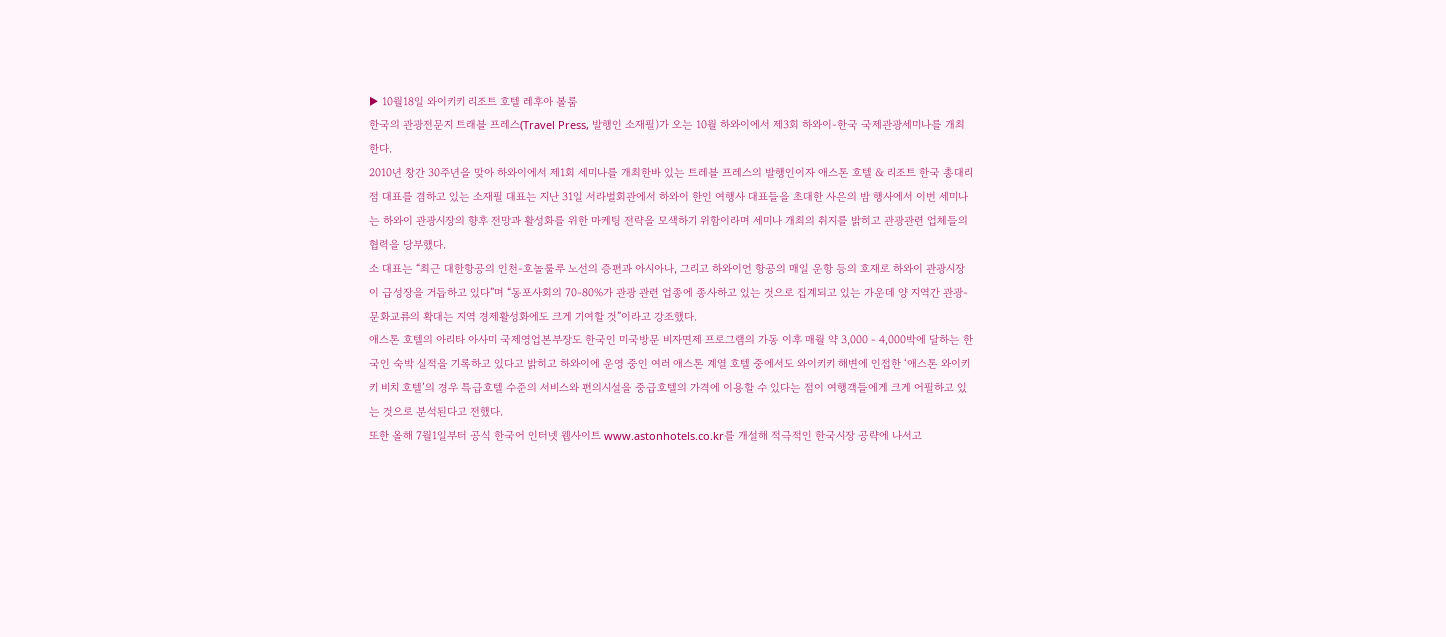▶ 10월18일 와이키키 리조트 호텔 레후아 볼룸
한국의 관광전문지 트래블 프레스(Travel Press, 발행인 소재필)가 오는 10월 하와이에서 제3회 하와이-한국 국제관광세미나를 개최한다.
2010년 창간 30주년을 맞아 하와이에서 제1회 세미나를 개최한바 있는 트레블 프레스의 발행인이자 애스톤 호텔 & 리조트 한국 총대리점 대표를 겸하고 있는 소재필 대표는 지난 31일 서라벌회관에서 하와이 한인 여행사 대표들을 초대한 사은의 밤 행사에서 이번 세미나는 하와이 관광시장의 향후 전망과 활성화를 위한 마케팅 전략을 모색하기 위함이라며 세미나 개최의 취지를 밝히고 관광관련 업체들의 협력을 당부했다.
소 대표는 “최근 대한항공의 인천-호놀룰루 노선의 증편과 아시아나, 그리고 하와이언 항공의 매일 운항 등의 호재로 하와이 관광시장이 급성장을 거듭하고 있다”며 “동포사회의 70-80%가 관광 관련 업종에 종사하고 있는 것으로 집계되고 있는 가운데 양 지역간 관광-문화교류의 확대는 지역 경제활성화에도 크게 기여할 것”이라고 강조했다.
애스톤 호텔의 아리타 아사미 국제영업본부장도 한국인 미국방문 비자면제 프로그램의 가동 이후 매월 약 3,000 - 4,000박에 달하는 한국인 숙박 실적을 기록하고 있다고 밝히고 하와이에 운영 중인 여러 애스톤 계열 호텔 중에서도 와이키키 해변에 인접한 ‘애스톤 와이키키 비치 호텔’의 경우 특급호텔 수준의 서비스와 편의시설을 중급호텔의 가격에 이용할 수 있다는 점이 여행객들에게 크게 어필하고 있는 것으로 분석된다고 전했다.
또한 올해 7월1일부터 공식 한국어 인터넷 웹사이트 www.astonhotels.co.kr를 개설해 적극적인 한국시장 공략에 나서고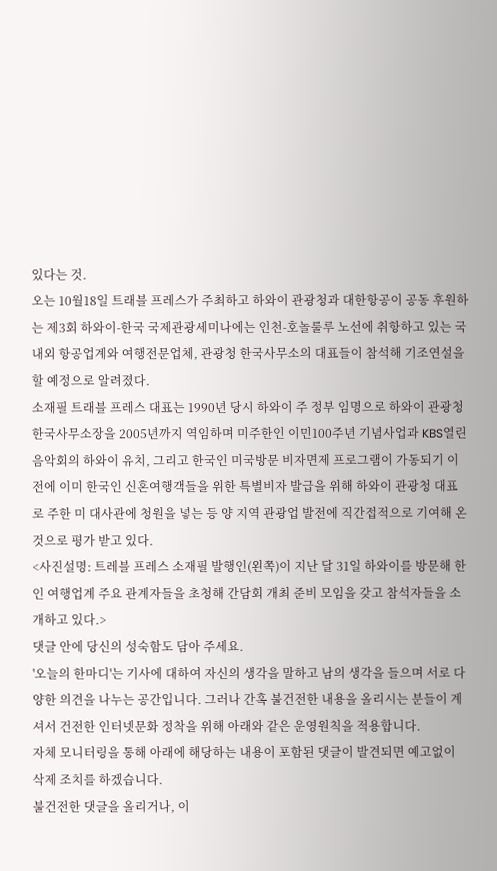있다는 것.
오는 10월18일 트래블 프레스가 주최하고 하와이 관광청과 대한항공이 공동 후원하는 제3회 하와이-한국 국제관광세미나에는 인천-호놀룰루 노선에 취항하고 있는 국내외 항공업계와 여행전문업체, 관광청 한국사무소의 대표들이 참석해 기조연설을 할 예정으로 알려졌다.
소재필 트래블 프레스 대표는 1990년 당시 하와이 주 정부 임명으로 하와이 관광청 한국사무소장을 2005년까지 역임하며 미주한인 이민100주년 기념사업과 KBS열린음악회의 하와이 유치, 그리고 한국인 미국방문 비자면제 프로그램이 가동되기 이전에 이미 한국인 신혼여행객들을 위한 특별비자 발급을 위해 하와이 관광청 대표로 주한 미 대사관에 청원을 넣는 등 양 지역 관광업 발전에 직간접적으로 기여해 온 것으로 평가 받고 있다.
<사진설명: 트레블 프레스 소재필 발행인(왼쪽)이 지난 달 31일 하와이를 방문해 한인 여행업계 주요 관계자들을 초청해 간담회 개최 준비 모임을 갖고 참석자들을 소개하고 있다.>
댓글 안에 당신의 성숙함도 담아 주세요.
'오늘의 한마디'는 기사에 대하여 자신의 생각을 말하고 남의 생각을 들으며 서로 다양한 의견을 나누는 공간입니다. 그러나 간혹 불건전한 내용을 올리시는 분들이 계셔서 건전한 인터넷문화 정착을 위해 아래와 같은 운영원칙을 적용합니다.
자체 모니터링을 통해 아래에 해당하는 내용이 포함된 댓글이 발견되면 예고없이 삭제 조치를 하겠습니다.
불건전한 댓글을 올리거나, 이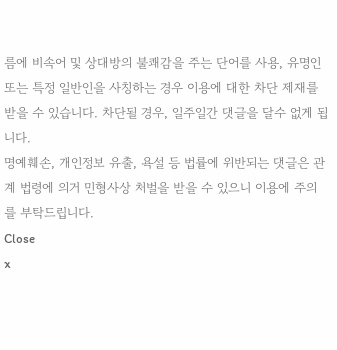름에 비속어 및 상대방의 불쾌감을 주는 단어를 사용, 유명인 또는 특정 일반인을 사칭하는 경우 이용에 대한 차단 제재를 받을 수 있습니다. 차단될 경우, 일주일간 댓글을 달수 없게 됩니다.
명예훼손, 개인정보 유출, 욕설 등 법률에 위반되는 댓글은 관계 법령에 의거 민형사상 처벌을 받을 수 있으니 이용에 주의를 부탁드립니다.
Close
x